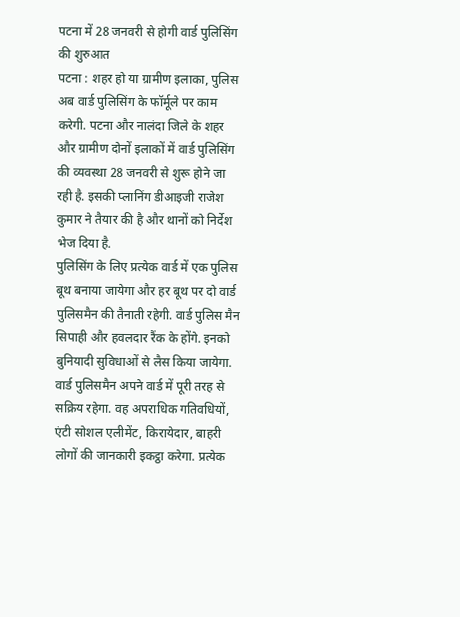पटना में 28 जनवरी से होगी वार्ड पुलिसिंग की शुरुआत
पटना : शहर हो या ग्रामीण इलाका, पुलिस अब वार्ड पुलिसिंग के फॉर्मूले पर काम करेगी. पटना और नालंदा जिले के शहर और ग्रामीण दोनों इलाकों में वार्ड पुलिसिंग की व्यवस्था 28 जनवरी से शुरू होने जा रही है. इसकी प्लानिंग डीआइजी राजेश कुमार ने तैयार की है और थानों को निर्देश भेज दिया है.
पुलिसिंग के लिए प्रत्येक वार्ड में एक पुलिस बूथ बनाया जायेगा और हर बूथ पर दो वार्ड पुलिसमैन की तैनाती रहेगी. वार्ड पुलिस मैन सिपाही और हवलदार रैंक के होंगे. इनको बुनियादी सुविधाओं से लैस किया जायेगा. वार्ड पुलिसमैन अपने वार्ड में पूरी तरह से सक्रिय रहेगा. वह अपराधिक गतिवधियों, एंटी सोशल एलीमेंट, किरायेदार, बाहरी लोगों की जानकारी इकट्ठा करेगा. प्रत्येक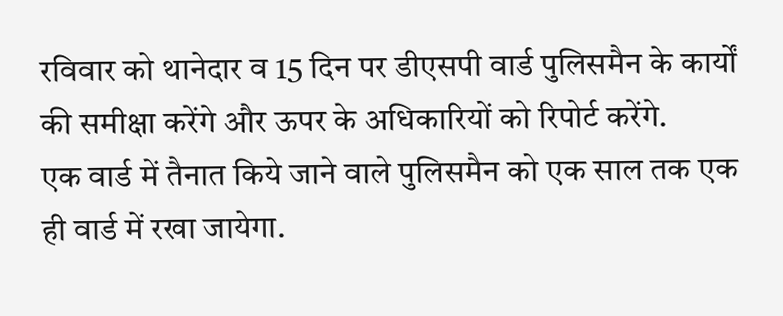रविवार को थानेदार व 15 दिन पर डीएसपी वार्ड पुलिसमैन के कार्यों की समीक्षा करेंगे और ऊपर के अधिकारियों को रिपोर्ट करेंगे.
एक वार्ड में तैनात किये जाने वाले पुलिसमैन को एक साल तक एक ही वार्ड में रखा जायेगा.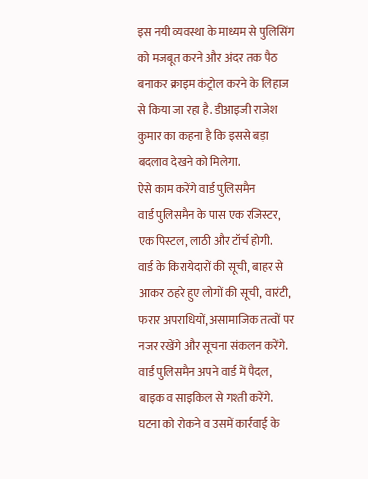इस नयी व्यवस्था के माध्यम से पुलिसिंग को मजबूत करने और अंदर तक पैठ बनाकर क्राइम कंट्रोल करने के लिहाज से किया जा रहा है. डीआइजी राजेश कुमार का कहना है कि इससे बड़ा बदलाव देखने को मिलेगा.
ऐसे काम करेंगे वार्ड पुलिसमैन
वार्ड पुलिसमैन के पास एक रजिस्टर, एक पिस्टल, लाठी और टॉर्च होगी.
वार्ड के किरायेदारों की सूची, बाहर से आकर ठहरे हुए लोगों की सूची, वारंटी, फरार अपराधियों, असामाजिक तत्वों पर नजर रखेंगे और सूचना संकलन करेंगे.
वार्ड पुलिसमैन अपने वार्ड में पैदल, बाइक व साइकिल से गश्ती करेंगे. घटना को रोकने व उसमें कार्रवाई के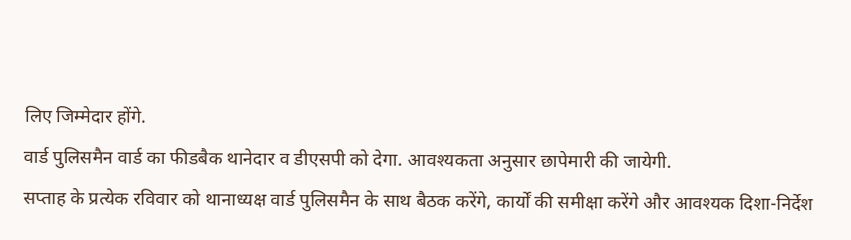लिए जिम्मेदार होंगे.
वार्ड पुलिसमैन वार्ड का फीडबैक थानेदार व डीएसपी को देगा. आवश्यकता अनुसार छापेमारी की जायेगी.
सप्ताह के प्रत्येक रविवार को थानाध्यक्ष वार्ड पुलिसमैन के साथ बैठक करेंगे, कार्यों की समीक्षा करेंगे और आवश्यक दिशा-निर्देश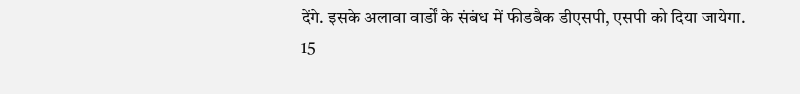देंगे. इसके अलावा वार्डों के संबंध में फीडबैक डीएसपी, एसपी को दिया जायेगा.
15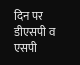दिन पर डीएसपी व एसपी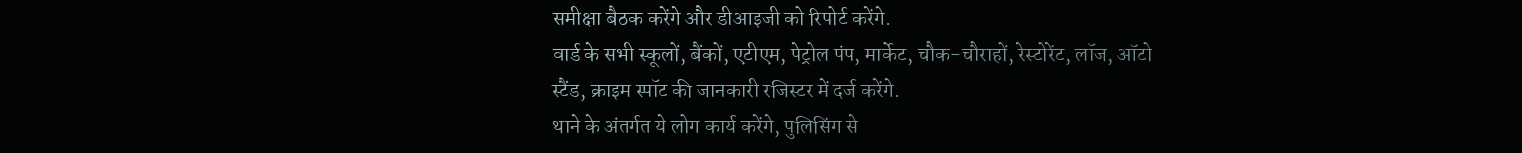समीक्षा बैठक करेंगे और डीआइजी को रिपोर्ट करेंगे.
वार्ड के सभी स्कूलों, बैंकों, एटीएम, पेट्रोल पंप, मार्केट, चौक-चौराहों, रेस्टोरेंट, लॉज, ऑटो स्टैंड, क्राइम स्पॉट की जानकारी रजिस्टर में दर्ज करेंगे.
थाने के अंतर्गत ये लोग कार्य करेंगे, पुलिसिंग से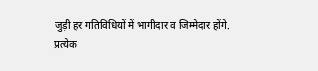जुड़ी हर गतिविधियों में भागीदार व जिम्मेदार होंगे.
प्रत्येक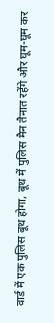वार्ड में एक पुलिस बूथ होगा, बूथ में पुलिस मैन तैनात रहेंगे और घूम-घूम कर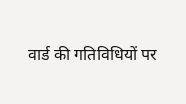वार्ड की गतिविधियों पर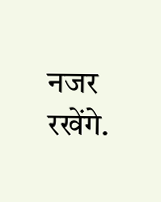नजर रखेंगे.